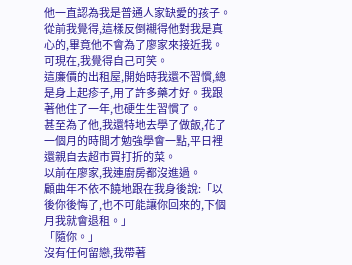他一直認為我是普通人家缺愛的孩子。
從前我覺得,這樣反倒襯得他對我是真心的,畢竟他不會為了廖家來接近我。
可現在,我覺得自己可笑。
這廉價的出租屋,開始時我還不習慣,總是身上起疹子,用了許多藥才好。我跟著他住了一年,也硬生生習慣了。
甚至為了他,我還特地去學了做飯,花了一個月的時間才勉強學會一點,平日裡還親自去超市買打折的菜。
以前在廖家,我連廚房都沒進過。
顧曲年不依不饒地跟在我身後說:「以後你後悔了,也不可能讓你回來的,下個月我就會退租。」
「隨你。」
沒有任何留戀,我帶著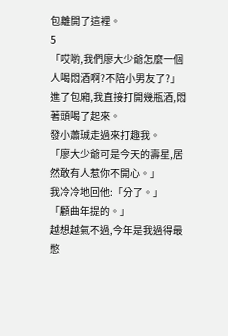包離開了這裡。
5
「哎喲,我們廖大少爺怎麼一個人喝悶酒啊?不陪小男友了?」
進了包廂,我直接打開幾瓶酒,悶著頭喝了起來。
發小蕭珹走過來打趣我。
「廖大少爺可是今天的壽星,居然敢有人惹你不開心。」
我冷冷地回他:「分了。」
「顧曲年提的。」
越想越氣不過,今年是我過得最憋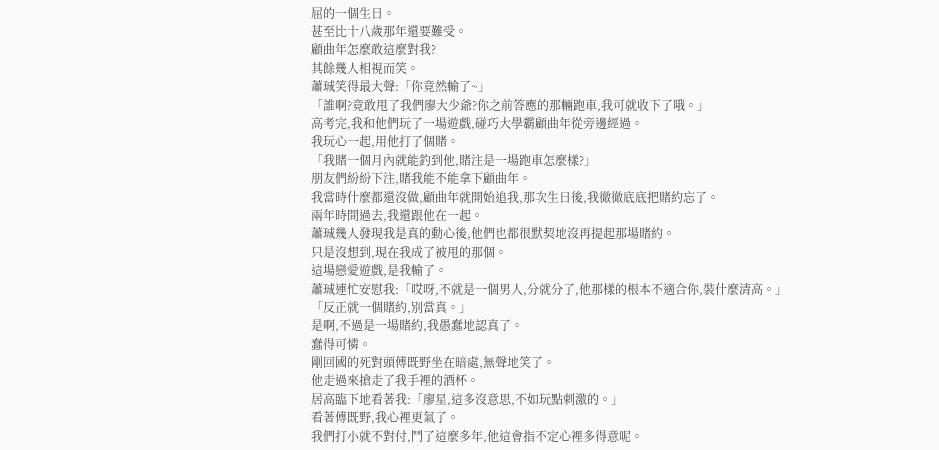屈的一個生日。
甚至比十八歲那年還要難受。
顧曲年怎麼敢這麼對我?
其餘幾人相視而笑。
蕭珹笑得最大聲:「你竟然輸了~」
「誰啊?竟敢甩了我們廖大少爺?你之前答應的那輛跑車,我可就收下了哦。」
高考完,我和他們玩了一場遊戲,碰巧大學霸顧曲年從旁邊經過。
我玩心一起,用他打了個賭。
「我賭一個月內就能釣到他,賭注是一場跑車怎麼樣?」
朋友們紛紛下注,賭我能不能拿下顧曲年。
我當時什麼都還沒做,顧曲年就開始追我,那次生日後,我徹徹底底把賭約忘了。
兩年時間過去,我還跟他在一起。
蕭珹幾人發現我是真的動心後,他們也都很默契地沒再提起那場賭約。
只是沒想到,現在我成了被甩的那個。
這場戀愛遊戲,是我輸了。
蕭珹連忙安慰我:「哎呀,不就是一個男人,分就分了,他那樣的根本不適合你,裝什麼清高。」
「反正就一個賭約,別當真。」
是啊,不過是一場賭約,我愚蠢地認真了。
蠢得可憐。
剛回國的死對頭傅既野坐在暗處,無聲地笑了。
他走過來搶走了我手裡的酒杯。
居高臨下地看著我:「廖星,這多沒意思,不如玩點刺激的。」
看著傅既野,我心裡更氣了。
我們打小就不對付,鬥了這麼多年,他這會指不定心裡多得意呢。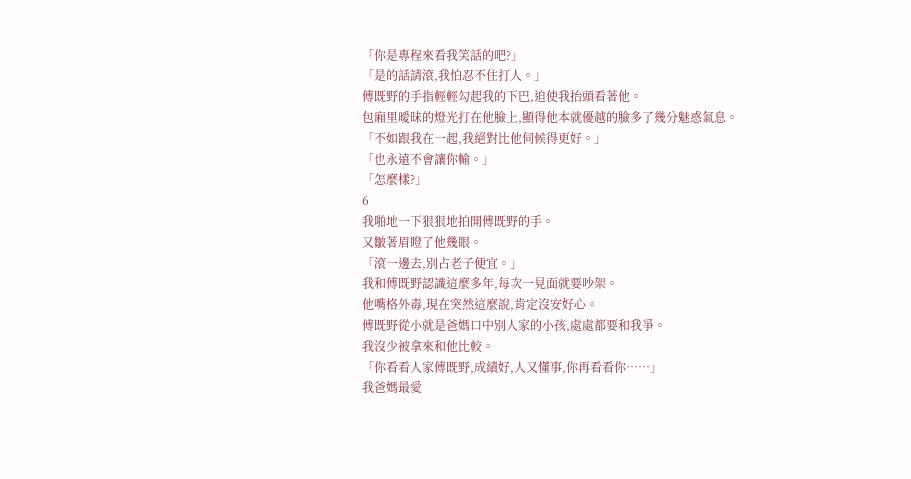「你是專程來看我笑話的吧?」
「是的話請滾,我怕忍不住打人。」
傅既野的手指輕輕勾起我的下巴,迫使我抬頭看著他。
包廂里曖昧的燈光打在他臉上,顯得他本就優越的臉多了幾分魅惑氣息。
「不如跟我在一起,我絕對比他伺候得更好。」
「也永遠不會讓你輸。」
「怎麼樣?」
6
我啪地一下狠狠地拍開傅既野的手。
又皺著眉瞪了他幾眼。
「滾一邊去,別占老子便宜。」
我和傅既野認識這麼多年,每次一見面就要吵架。
他嘴格外毒,現在突然這麼說,肯定沒安好心。
傅既野從小就是爸媽口中別人家的小孩,處處都要和我爭。
我沒少被拿來和他比較。
「你看看人家傅既野,成績好,人又懂事,你再看看你……」
我爸媽最愛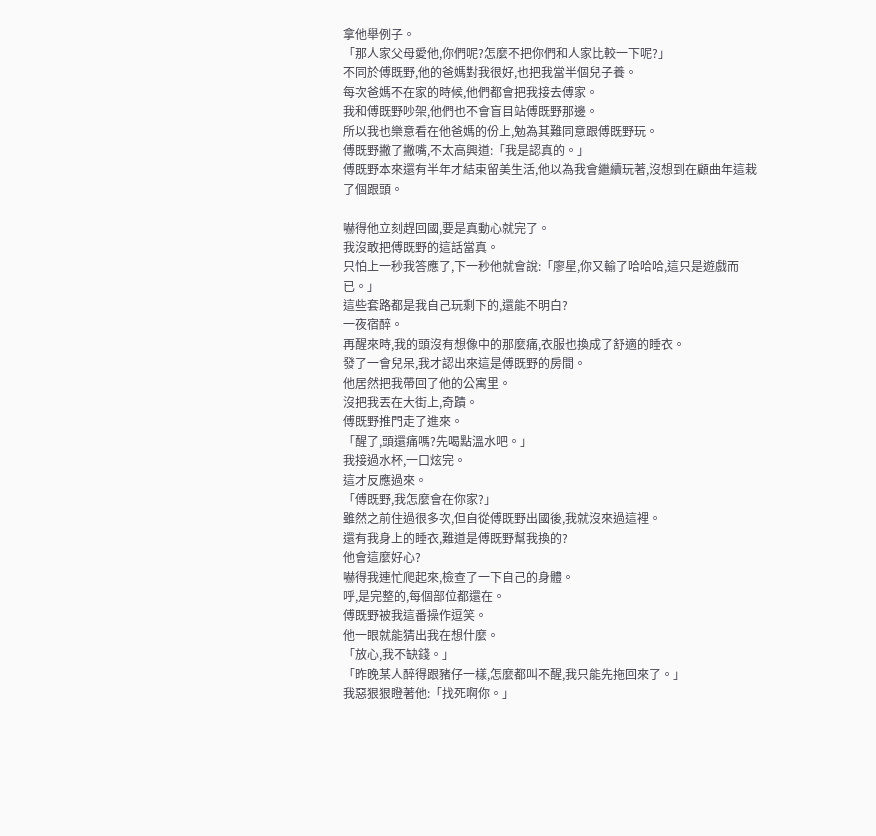拿他舉例子。
「那人家父母愛他,你們呢?怎麼不把你們和人家比較一下呢?」
不同於傅既野,他的爸媽對我很好,也把我當半個兒子養。
每次爸媽不在家的時候,他們都會把我接去傅家。
我和傅既野吵架,他們也不會盲目站傅既野那邊。
所以我也樂意看在他爸媽的份上,勉為其難同意跟傅既野玩。
傅既野撇了撇嘴,不太高興道:「我是認真的。」
傅既野本來還有半年才結束留美生活,他以為我會繼續玩著,沒想到在顧曲年這栽了個跟頭。

嚇得他立刻趕回國,要是真動心就完了。
我沒敢把傅既野的這話當真。
只怕上一秒我答應了,下一秒他就會說:「廖星,你又輸了哈哈哈,這只是遊戲而已。」
這些套路都是我自己玩剩下的,還能不明白?
一夜宿醉。
再醒來時,我的頭沒有想像中的那麼痛,衣服也換成了舒適的睡衣。
發了一會兒呆,我才認出來這是傅既野的房間。
他居然把我帶回了他的公寓里。
沒把我丟在大街上,奇蹟。
傅既野推門走了進來。
「醒了,頭還痛嗎?先喝點溫水吧。」
我接過水杯,一口炫完。
這才反應過來。
「傅既野,我怎麼會在你家?」
雖然之前住過很多次,但自從傅既野出國後,我就沒來過這裡。
還有我身上的睡衣,難道是傅既野幫我換的?
他會這麼好心?
嚇得我連忙爬起來,檢查了一下自己的身體。
呼,是完整的,每個部位都還在。
傅既野被我這番操作逗笑。
他一眼就能猜出我在想什麼。
「放心,我不缺錢。」
「昨晚某人醉得跟豬仔一樣,怎麼都叫不醒,我只能先拖回來了。」
我惡狠狠瞪著他:「找死啊你。」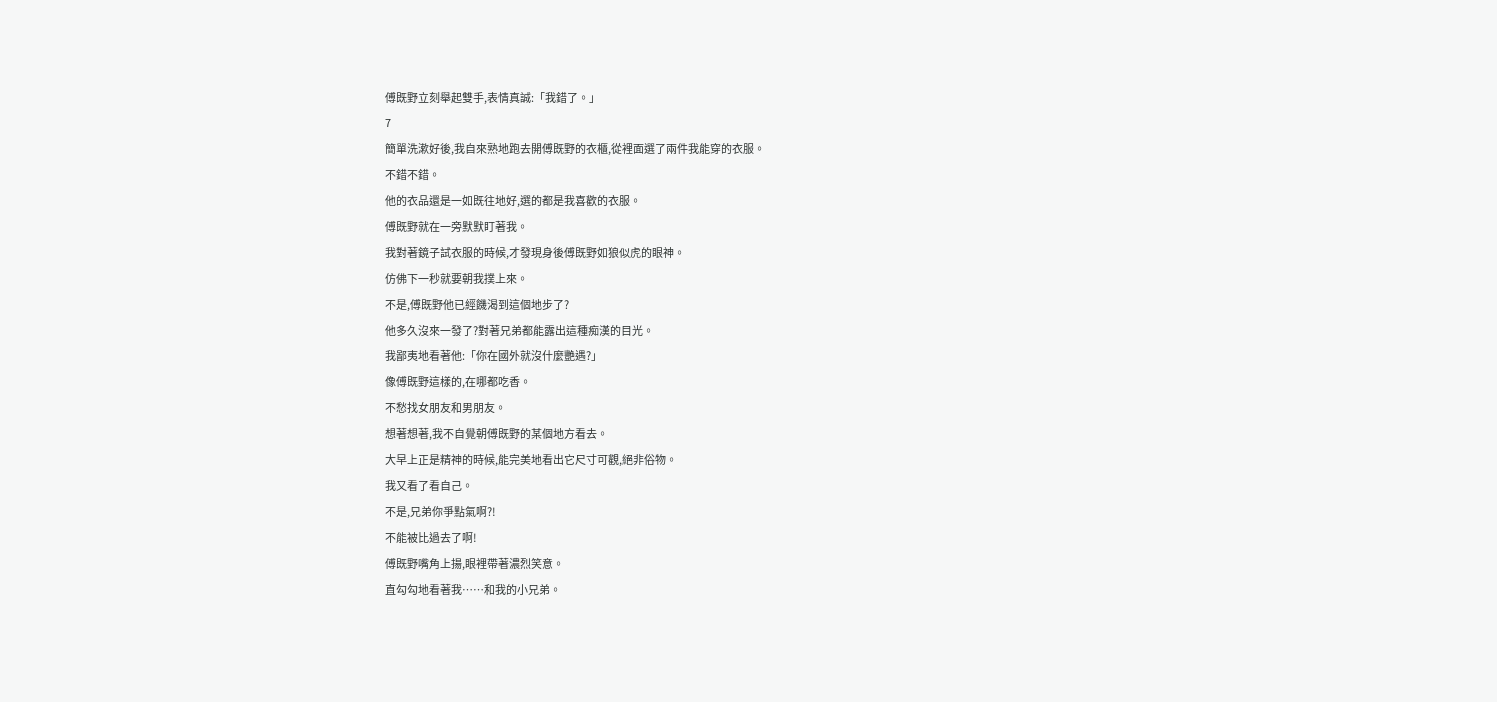傅既野立刻舉起雙手,表情真誠:「我錯了。」
7
簡單洗漱好後,我自來熟地跑去開傅既野的衣櫃,從裡面選了兩件我能穿的衣服。
不錯不錯。
他的衣品還是一如既往地好,選的都是我喜歡的衣服。
傅既野就在一旁默默盯著我。
我對著鏡子試衣服的時候,才發現身後傅既野如狼似虎的眼神。
仿佛下一秒就要朝我撲上來。
不是,傅既野他已經饑渴到這個地步了?
他多久沒來一發了?對著兄弟都能露出這種痴漢的目光。
我鄙夷地看著他:「你在國外就沒什麼艷遇?」
像傅既野這樣的,在哪都吃香。
不愁找女朋友和男朋友。
想著想著,我不自覺朝傅既野的某個地方看去。
大早上正是精神的時候,能完美地看出它尺寸可觀,絕非俗物。
我又看了看自己。
不是,兄弟你爭點氣啊?!
不能被比過去了啊!
傅既野嘴角上揚,眼裡帶著濃烈笑意。
直勾勾地看著我……和我的小兄弟。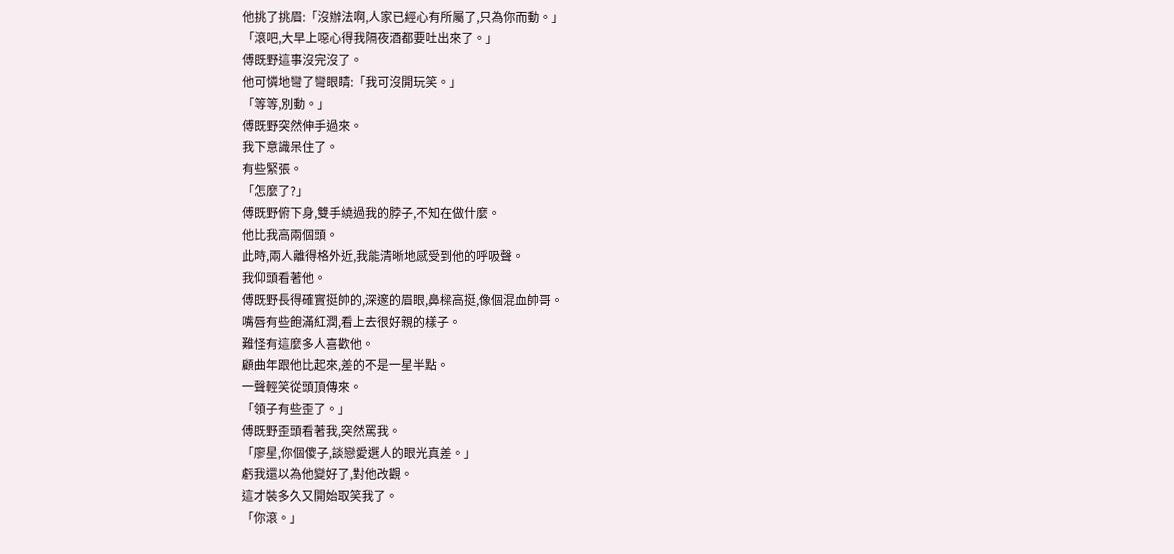他挑了挑眉:「沒辦法啊,人家已經心有所屬了,只為你而動。」
「滾吧,大早上噁心得我隔夜酒都要吐出來了。」
傅既野這事沒完沒了。
他可憐地彎了彎眼睛:「我可沒開玩笑。」
「等等,別動。」
傅既野突然伸手過來。
我下意識呆住了。
有些緊張。
「怎麼了?」
傅既野俯下身,雙手繞過我的脖子,不知在做什麼。
他比我高兩個頭。
此時,兩人離得格外近,我能清晰地感受到他的呼吸聲。
我仰頭看著他。
傅既野長得確實挺帥的,深邃的眉眼,鼻樑高挺,像個混血帥哥。
嘴唇有些飽滿紅潤,看上去很好親的樣子。
難怪有這麼多人喜歡他。
顧曲年跟他比起來,差的不是一星半點。
一聲輕笑從頭頂傳來。
「領子有些歪了。」
傅既野歪頭看著我,突然罵我。
「廖星,你個傻子,談戀愛選人的眼光真差。」
虧我還以為他變好了,對他改觀。
這才裝多久又開始取笑我了。
「你滾。」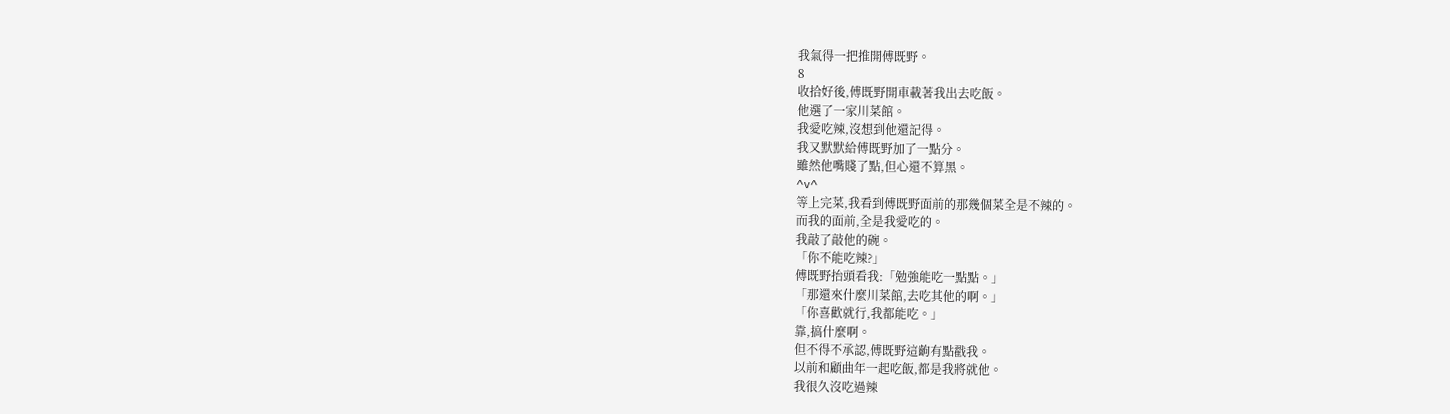我氣得一把推開傅既野。
8
收拾好後,傅既野開車載著我出去吃飯。
他選了一家川菜館。
我愛吃辣,沒想到他還記得。
我又默默給傅既野加了一點分。
雖然他嘴賤了點,但心還不算黑。
^v^
等上完菜,我看到傅既野面前的那幾個菜全是不辣的。
而我的面前,全是我愛吃的。
我敲了敲他的碗。
「你不能吃辣?」
傅既野抬頭看我:「勉強能吃一點點。」
「那還來什麼川菜館,去吃其他的啊。」
「你喜歡就行,我都能吃。」
靠,搞什麼啊。
但不得不承認,傅既野這齣有點戳我。
以前和顧曲年一起吃飯,都是我將就他。
我很久沒吃過辣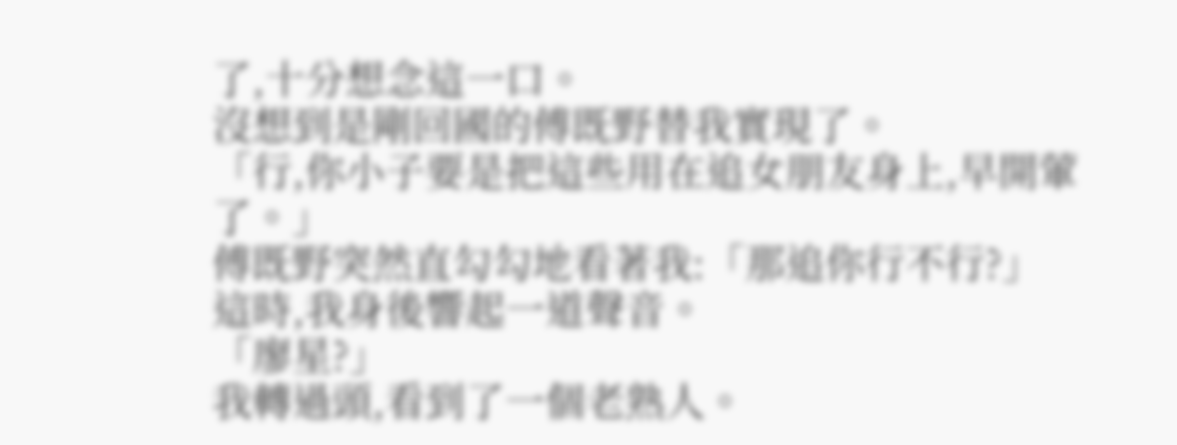了,十分想念這一口。
沒想到是剛回國的傅既野替我實現了。
「行,你小子要是把這些用在追女朋友身上,早開葷了。」
傅既野突然直勾勾地看著我:「那追你行不行?」
這時,我身後響起一道聲音。
「廖星?」
我轉過頭,看到了一個老熟人。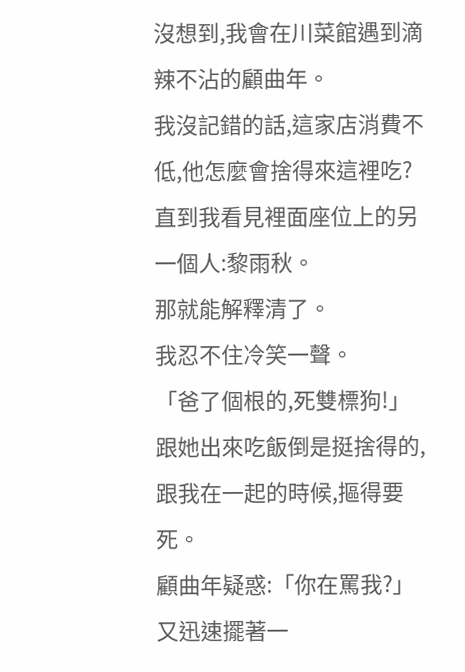沒想到,我會在川菜館遇到滴辣不沾的顧曲年。
我沒記錯的話,這家店消費不低,他怎麼會捨得來這裡吃?
直到我看見裡面座位上的另一個人:黎雨秋。
那就能解釋清了。
我忍不住冷笑一聲。
「爸了個根的,死雙標狗!」
跟她出來吃飯倒是挺捨得的,跟我在一起的時候,摳得要死。
顧曲年疑惑:「你在罵我?」
又迅速擺著一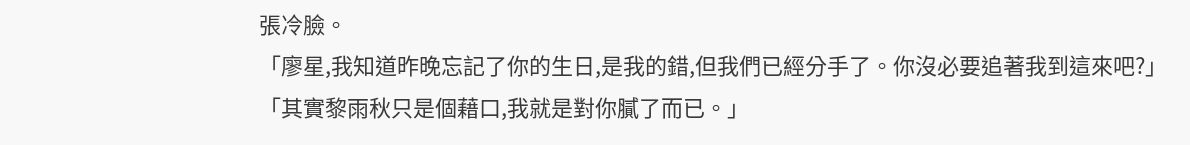張冷臉。
「廖星,我知道昨晚忘記了你的生日,是我的錯,但我們已經分手了。你沒必要追著我到這來吧?」
「其實黎雨秋只是個藉口,我就是對你膩了而已。」